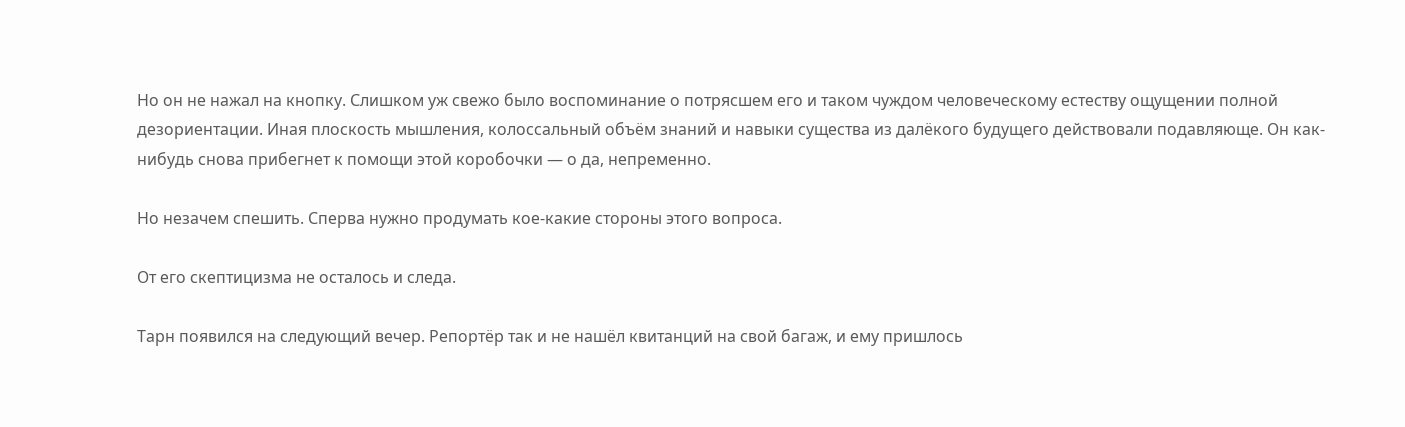Но он не нажал на кнопку. Слишком уж свежо было воспоминание о потрясшем его и таком чуждом человеческому естеству ощущении полной дезориентации. Иная плоскость мышления, колоссальный объём знаний и навыки существа из далёкого будущего действовали подавляюще. Он как-нибудь снова прибегнет к помощи этой коробочки — о да, непременно.

Но незачем спешить. Сперва нужно продумать кое-какие стороны этого вопроса.

От его скептицизма не осталось и следа.

Тарн появился на следующий вечер. Репортёр так и не нашёл квитанций на свой багаж, и ему пришлось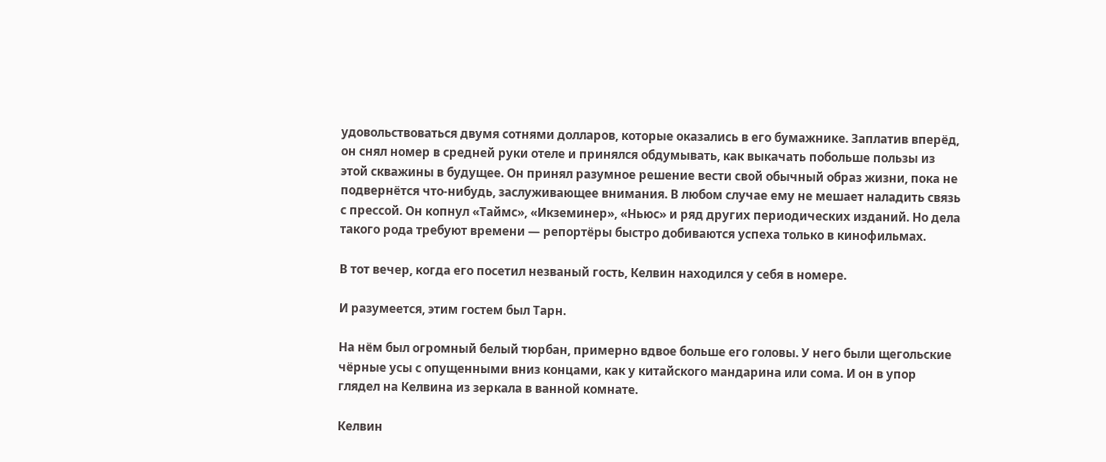удовольствоваться двумя сотнями долларов, которые оказались в его бумажнике. Заплатив вперёд, он снял номер в средней руки отеле и принялся обдумывать, как выкачать побольше пользы из этой скважины в будущее. Он принял разумное решение вести свой обычный образ жизни, пока не подвернётся что-нибудь, заслуживающее внимания. В любом случае ему не мешает наладить связь с прессой. Он копнул «Таймс», «Икземинер», «Ньюс» и ряд других периодических изданий. Но дела такого рода требуют времени — репортёры быстро добиваются успеха только в кинофильмах.

В тот вечер, когда его посетил незваный гость, Келвин находился у себя в номере.

И разумеется, этим гостем был Тарн.

На нём был огромный белый тюрбан, примерно вдвое больше его головы. У него были щегольские чёрные усы с опущенными вниз концами, как у китайского мандарина или сома. И он в упор глядел на Келвина из зеркала в ванной комнате.

Келвин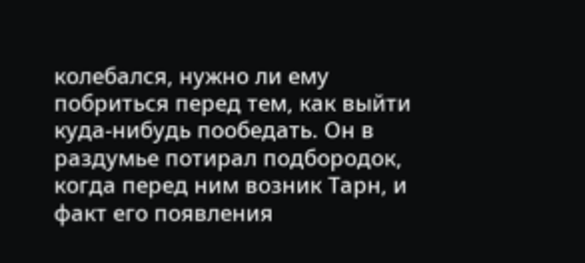колебался, нужно ли ему побриться перед тем, как выйти куда-нибудь пообедать. Он в раздумье потирал подбородок, когда перед ним возник Тарн, и факт его появления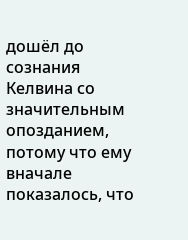дошёл до сознания Келвина со значительным опозданием, потому что ему вначале показалось, что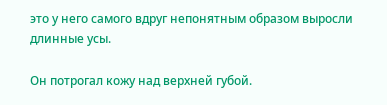это у него самого вдруг непонятным образом выросли длинные усы.

Он потрогал кожу над верхней губой.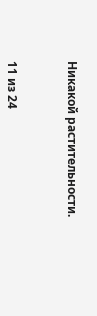Никакой растительности.



11 из 24